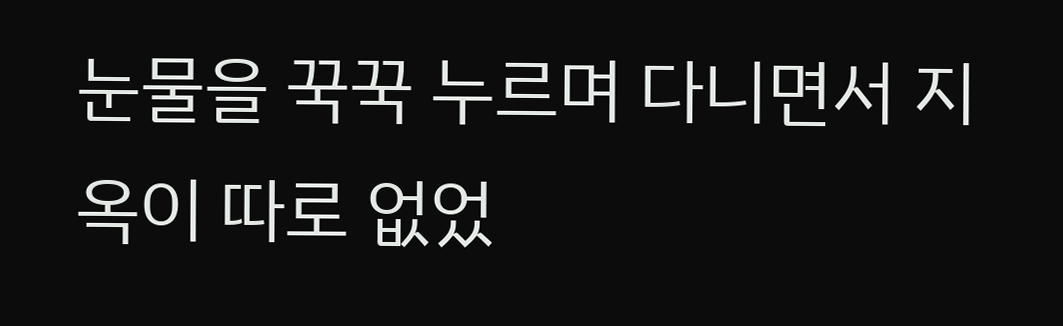눈물을 꾹꾹 누르며 다니면서 지옥이 따로 없었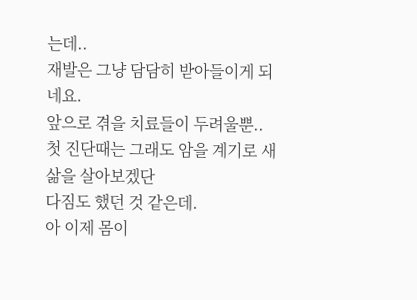는데..
재발은 그냥 담담히 받아들이게 되네요.
앞으로 겪을 치료들이 두려울뿐..
첫 진단때는 그래도 암을 계기로 새 삶을 살아보겠단
다짐도 했던 것 같은데.
아 이제 몸이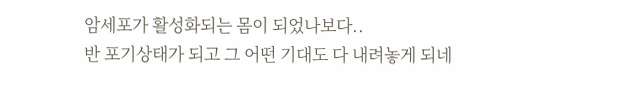암세포가 활성화되는 몸이 되었나보다..
반 포기상태가 되고 그 어떤 기대도 다 내려놓게 되네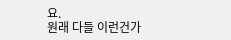요.
원래 다들 이런건가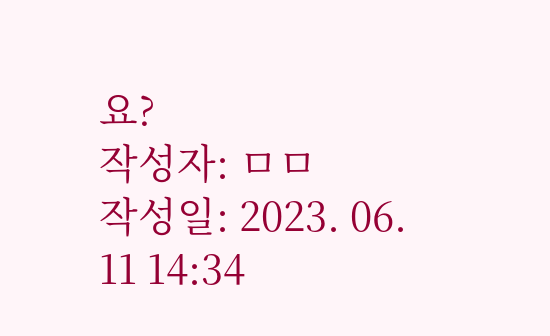요?
작성자: ㅁㅁ
작성일: 2023. 06. 11 14:34